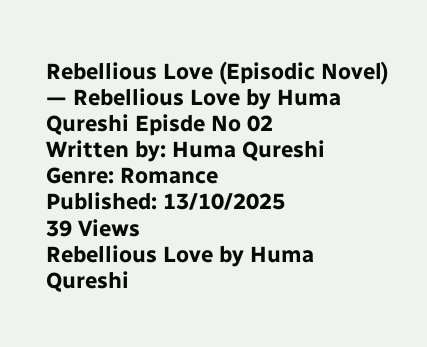Rebellious Love (Episodic Novel) — Rebellious Love by Huma Qureshi Episde No 02
Written by: Huma Qureshi
Genre: Romance
Published: 13/10/2025
39 Views
Rebellious Love by Huma Qureshi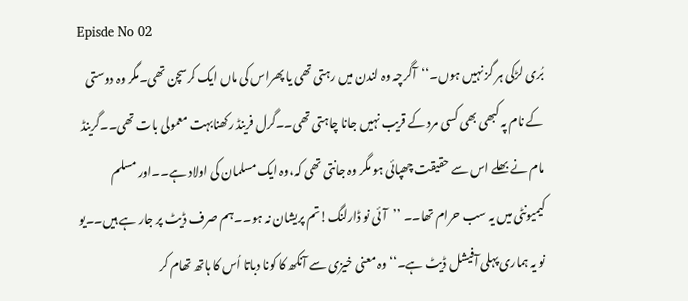Episde No 02
بُری لڑکی ہر گز نہیں ہوں۔‘‘آگرچہ وہ لندن میں رہتی تھی یا پھراس کی ماں ایک کرسچن تھی۔مگر وہ دوستی کے نام پہ کبھی بھی کسی مرد کے قریب نہیں جانا چاہتی تھی۔۔گرل فرینڈ رکھنابہت معمولی بات تھی۔۔گرینڈ مام نے بھلے اس سے حقیقت چھپائی ہو مگر وہ جانتی تھی کہ،وہ ایک مسلمان کی اولاد ہے۔۔اور مسلم کیمیونٹی میں یہ سب حرام تھا۔۔ ’’آئی نو ڈارلنگ!تم پریشان نہ ہو۔۔ہم صرف ڈیٹ پر جار ہے ہیں۔۔یو نو یہ ہماری پہلی آفیشل ڈیٹ ہے۔‘‘وہ معنی خیزی سے آنکھ کا کونا دباتا اُس کا ہاتھ تھام کر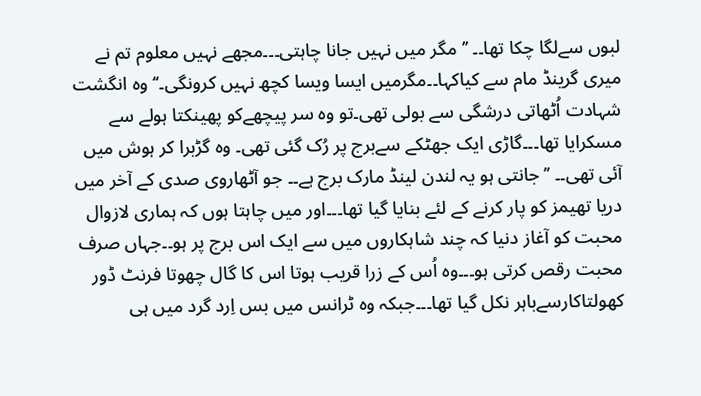لبوں سےلگا چکا تھا۔۔ ’’مگر میں نہیں جانا چاہتی۔۔۔مجھے نہیں معلوم تم نے میری گرینڈ مام سے کیاکہا۔۔مگرمیں ایسا ویسا کچھ نہیں کرونگی۔‘‘وہ انگشت شہادت اُٹھاتی درشگی سے بولی تھی۔تو وہ سر پیچھےکو پھینکتا ہولے سے مسکرایا تھا۔۔۔گاڑی ایک جھٹکے سےبرج پر رُک گئی تھی۔ وہ گڑبرا کر ہوش میں آئی تھی۔۔ ’’جانتی ہو یہ لندن لینڈ مارک برج ہے۔۔ جو آٹھاروی صدی کے آخر میں دریا تھیمز کو پار کرنے کے لئے بنایا گیا تھا۔۔۔اور میں چاہتا ہوں کہ ہماری لازوال محبت کو آغاز دنیا کہ چند شاہکاروں میں سے ایک اس برج پر ہو۔۔جہاں صرف محبت رقص کرتی ہو۔۔۔وہ اُس کے زرا قریب ہوتا اس کا گال چھوتا فرنٹ ڈور کھولتاکارسےباہر نکل گیا تھا۔۔۔جبکہ وہ ٹرانس میں بس اِرد گرد میں ہی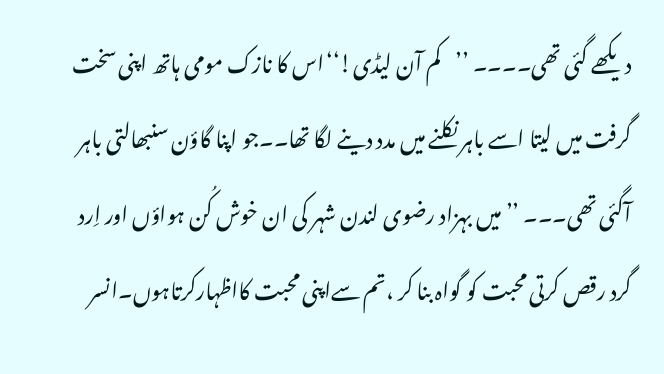دیکھے گئی تھی۔۔۔۔ ’’کم آن لیڈی!‘‘اس کا نازک مومی ہاتھ اپنی سخت گرفت میں لیتا اسے باہر نکلنے میں مدد دینے لگا تھا۔۔جو اپنا گاؤن سنبھالتی باہر آگئی تھی۔۔۔ ’’میں بہزاد رضوی لندن شہر کی ان خوش کُن ہواؤں اور اِرد گرد رقص کرتی محبت کو گواہ بنا کر ،تم سےاپنی محبت کااظہارکرتاہوں۔انسر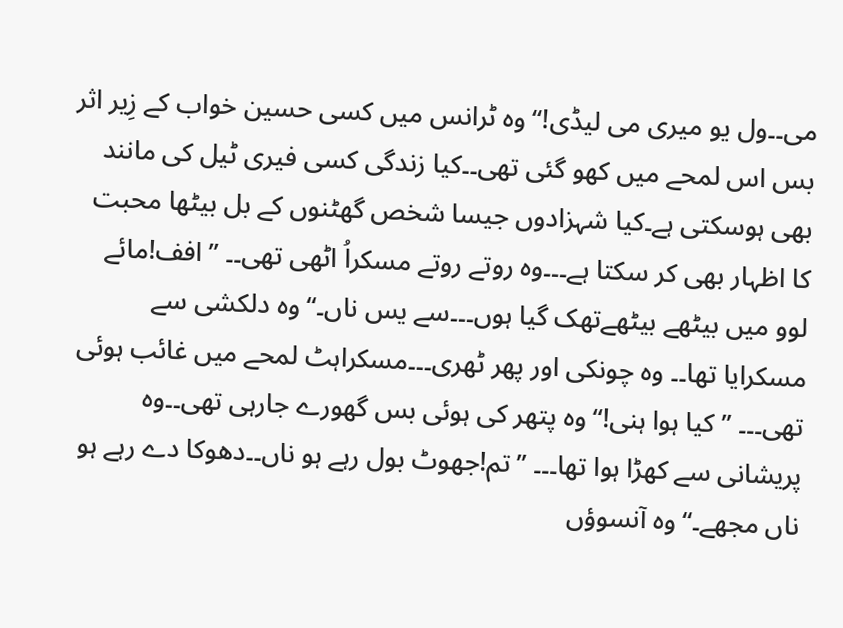می۔۔ول یو میری می لیڈی!‘‘وہ ٹرانس میں کسی حسین خواب کے زِیر اثر بس اس لمحے میں کھو گئی تھی۔۔کیا زندگی کسی فیری ٹیل کی مانند بھی ہوسکتی ہے۔کیا شہزادوں جیسا شخص گھٹنوں کے بل بیٹھا محبت کا اظہار بھی کر سکتا ہے۔۔۔وہ روتے روتے مسکراُ اٹھی تھی۔۔ ’’افف!مائے لوو میں بیٹھے بیٹھےتھک گیا ہوں۔۔۔سے یس ناں۔‘‘ وہ دلکشی سے مسکرایا تھا۔۔ وہ چونکی اور پھر ٹھری۔۔۔مسکراہٹ لمحے میں غائب ہوئی تھی۔۔۔ ’’کیا ہوا ہنی!‘‘وہ پتھر کی ہوئی بس گھورے جارہی تھی۔۔وہ پریشانی سے کھڑا ہوا تھا۔۔۔ ’’تم!جھوٹ بول رہے ہو ناں۔۔دھوکا دے رہے ہو ناں مجھے۔‘‘وہ آنسوؤں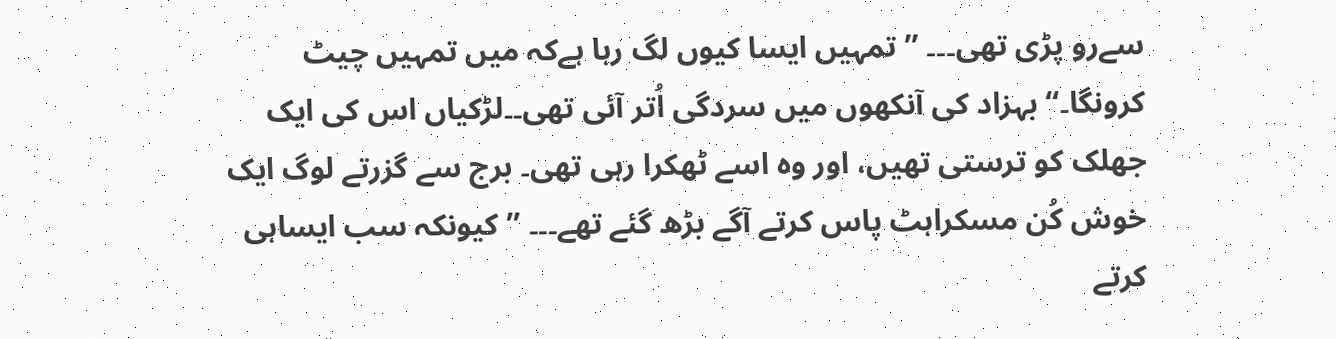سےرو پڑی تھی۔۔۔ ’’تمہیں ایسا کیوں لگ رہا ہےکہ میں تمہیں چیٹ کرونگا۔‘‘بہزاد کی آنکھوں میں سردگی اُتر آئی تھی۔۔لڑکیاں اس کی ایک جھلک کو ترستی تھیں، اور وہ اسے ٹھکرا رہی تھی۔ برج سے گزرتے لوگ ایک خوش کُن مسکراہٹ پاس کرتے آگے بڑھ گئے تھے۔۔۔ ’’کیونکہ سب ایساہی کرتے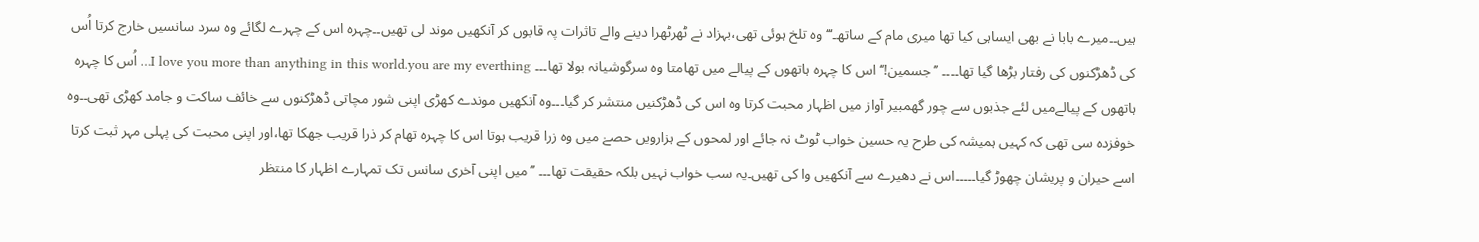ہیں۔۔میرے بابا نے بھی ایساہی کیا تھا میری مام کے ساتھ۔‘‘‘وہ تلخ ہوئی تھی،بہزاد نے ٹھرٹھرا دینے والے تاثرات پہ قابوں کر آنکھیں موند لی تھیں۔۔چہرہ اس کے چہرے لگائے وہ سرد سانسیں خارج کرتا اُس کی ڈھڑکنوں کی رفتار بڑھا گیا تھا۔۔۔۔ ’’جسمین!‘‘اس کا چہرہ ہاتھوں کے پیالے میں تھامتا وہ سرگوشیانہ بولا تھا۔۔۔ I love you more than anything in this world.you are my everthing… اُس کا چہرہ ہاتھوں کے پیالےمیں لئے جذبوں سے چور گھمبیر آواز میں اظہار محبت کرتا وہ اس کی ڈھڑکنیں منتشر کر گیا۔۔۔وہ آنکھیں موندے کھڑی اپنی شور مچاتی ڈھڑکنوں سے خائف ساکت و جامد کھڑی تھی۔۔وہ خوفزدہ سی تھی کہ کہیں ہمیشہ کی طرح یہ حسین خواب ٹوٹ نہ جائے اور لمحوں کے ہزارویں حصےٰ میں وہ زرا قریب ہوتا اس کا چہرہ تھام کر ذرا قریب جھکا تھا،اور اپنی محبت کی پہلی مہر ثبت کرتا اسے حیران و پریشان چھوڑ گیا۔۔۔۔۔اس نے دھیرے سے آنکھیں وا کی تھیں۔یہ سب خواب نہیں بلکہ حقیقت تھا۔۔۔ ’’میں اپنی آخری سانس تک تمہارے اظہار کا منتظر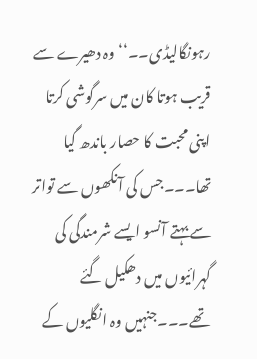رہونگالیڈی۔۔‘‘وہ دھیرے سے قریب ہوتا کان میں سرگوشی کرتا اپنی محبت کا حصار باندھ گیا تھا۔۔۔جس کی آنکھوں سے تواتر سے بہتے آنسو ایسے شرمندگی کی گہرائیوں میں دھکیل گئے تھے۔۔۔جنہیں وہ انگلیوں کے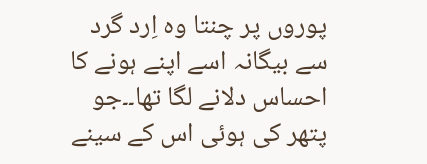پوروں پر چنتا وہ اِرد گرد سے بیگانہ اسے اپنے ہونے کا احساس دلانے لگا تھا۔۔جو پتھر کی ہوئی اس کے سینے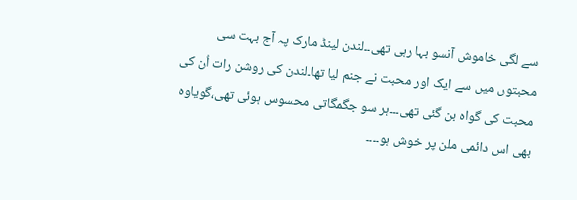سے لگی خاموش آنسو بہا رہی تھی۔۔لندن لینڈ مارک پہ آج بہت سی محبتوں میں سے ایک اور محبت نے جنم لیا تھا۔لندن کی روشن رات اُن کی محبت کی گواہ بن گئی تھی۔۔۔ہر سو جگمگاتی محسوس ہوئی تھی،گویاوہ بھی اس دائمی ملن پر خوش ہو۔۔۔۔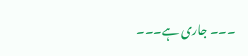۔۔۔ جاری ہے۔۔۔